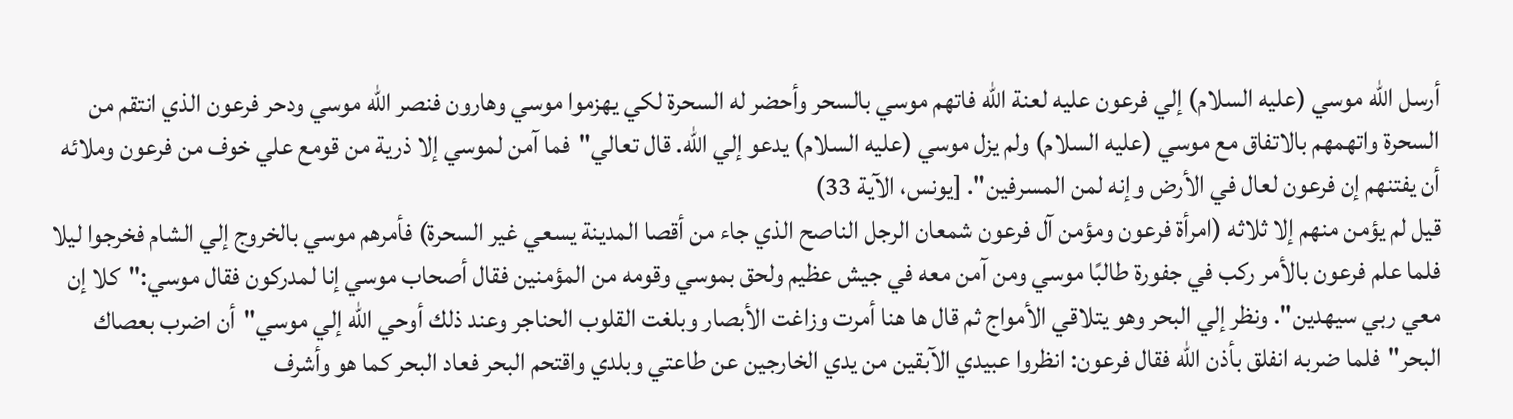أرسل الله موسي (عليه السلام) إلي فرعون عليه لعنة الله فاتهم موسي بالسحر وأحضر له السحرة لكي يهزموا موسي وهارون فنصر الله موسي ودحر فرعون الذي انتقم من السحرة واتهمهم بالاتفاق مع موسي (عليه السلام) ولم يزل موسي (عليه السلام) يدعو إلي الله. قال تعالي"فما آمن لموسي إلا ذرية من قومع علي خوف من فرعون وملائه أن يفتنهم إن فرعون لعال في الأرض وإنه لمن المسرفين". [يونس، الآية 33)
قيل لم يؤمن منهم إلا ثلاثه (امرأة فرعون ومؤمن آل فرعون شمعان الرجل الناصح الذي جاء من أقصا المدينة يسعي غير السحرة) فأمرهم موسي بالخروج إلي الشام فخرجوا ليلا فلما علم فرعون بالأمر ركب في جفورة طالبًا موسي ومن آمن معه في جيش عظيم ولحق بموسي وقومه من المؤمنين فقال أصحاب موسي إنا لمدركون فقال موسي:"كلا إن معي ربي سيهدين". ونظر إلي البحر وهو يتلاقي الأمواج ثم قال ها هنا أمرت وزاغت الأبصار وبلغت القلوب الحناجر وعند ذلك أوحي الله إلي موسي"أن اضرب بعصاك البحر"فلما ضربه انفلق بأذن الله فقال فرعون: انظروا عبيدي الآبقين من يدي الخارجين عن طاعتي وبلدي واقتحم البحر فعاد البحر كما هو وأشرف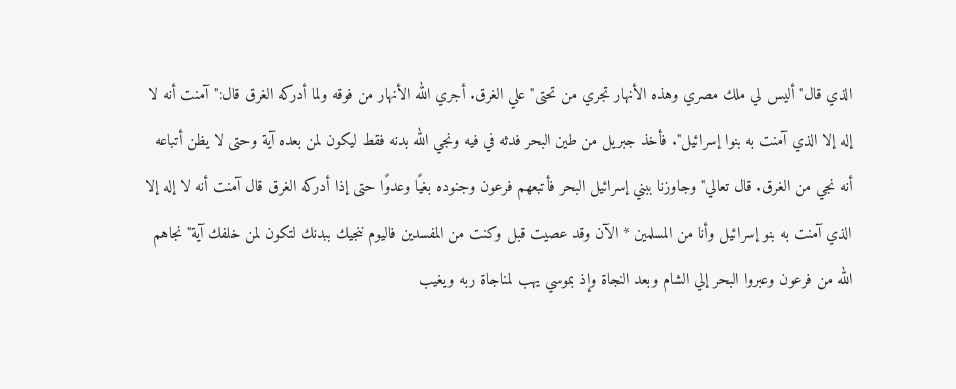الذي قال"أليس لي ملك مصري وهذه الأنهار تجري من تحتى"علي الغرق. أجري الله الأنهار من فوقه ولما أدركه الغرق قال:"آمنت أنه لا إله إلا الذي آمنت به بنوا إسرائيل". فأخذ جبريل من طين البحر فدثه في فيه ونجي الله بدنه فقط ليكون لمن بعده آية وحتى لا يظن أتباعه أنه نجي من الغرق. قال تعالي"وجاوزنا ببني إسرائيل البحر فأتبعهم فرعون وجنوده بغيًا وعدوًا حتى إذا أدركه الغرق قال آمنت أنه لا إله إلا الذي آمنت به بنو إسرائيل وأنا من المسلمين * الآن وقد عصيت قبل وكنت من المفسدين فاليوم ننجيك ببدنك لتكون لمن خلفك آية"نجاهم الله من فرعون وعبروا البحر إلي الشام وبعد النجاة وإذ بموسي يهب لمناجاة ربه ويغيب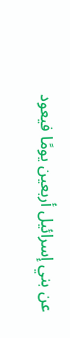عن بني إسرائيل أربعين يومًا فيعود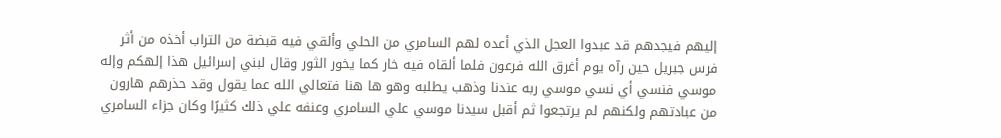إليهم فيجدهم قد عبدوا العجل الذي أعده لهم السامري من الحلي وألقي فيه قبضة من التراب أخذه من أثر فرس جبريل حين رآه يوم أغرق الله فرعون فلما ألقاه فيه خار كما يخور الثور وقال لبني إسرائيل هذا إلهكم وإله موسي فنسي أي نسي موسي ربه عندنا وذهب يطلبه وهو ها هنا فتعالي الله عما يقول وقد حذرهم هارون من عبادتهم ولكنهم لم يرتجعوا ثم أقبل سيدنا موسي علي السامري وعنفه علي ذلك كثيرًا وكان جزاء السامري